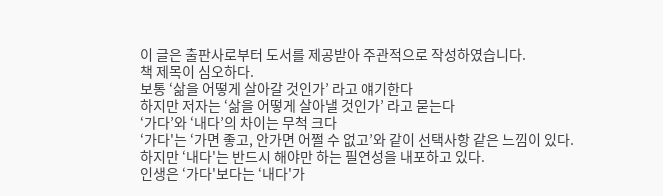이 글은 출판사로부터 도서를 제공받아 주관적으로 작성하였습니다.
책 제목이 심오하다.
보통 ‘삶을 어떻게 살아갈 것인가’ 라고 얘기한다
하지만 저자는 ‘삶을 어떻게 살아낼 것인가’ 라고 묻는다
‘가다’와 ‘내다’의 차이는 무척 크다
‘가다'는 ‘가면 좋고, 안가면 어쩔 수 없고’와 같이 선택사항 같은 느낌이 있다.
하지만 ‘내다'는 반드시 해야만 하는 필연성을 내포하고 있다.
인생은 ‘가다'보다는 ‘내다'가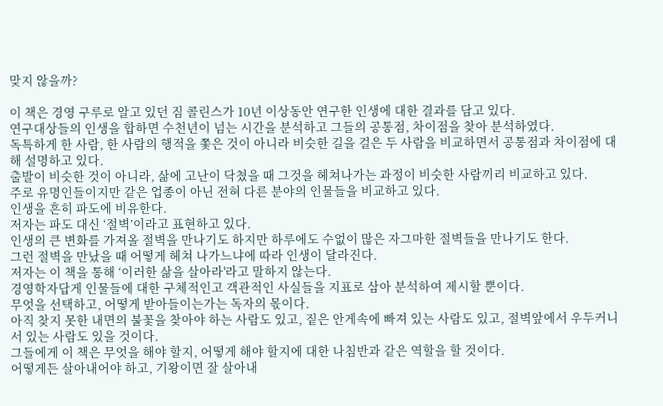맞지 않을까?

이 책은 경영 구루로 알고 있던 짐 콜린스가 10년 이상동안 연구한 인생에 대한 결과를 담고 있다.
연구대상들의 인생을 합하면 수천년이 넘는 시간을 분석하고 그들의 공통점, 차이점을 찾아 분석하였다.
독특하게 한 사람, 한 사람의 행적을 쫓은 것이 아니라 비슷한 길을 걸은 두 사람을 비교하면서 공통점과 차이점에 대해 설명하고 있다.
출발이 비슷한 것이 아니라, 삶에 고난이 닥쳤을 때 그것을 헤쳐나가는 과정이 비슷한 사람끼리 비교하고 있다.
주로 유명인들이지만 같은 업종이 아닌 전혀 다른 분야의 인물들을 비교하고 있다.
인생을 흔히 파도에 비유한다.
저자는 파도 대신 ‘절벽’이라고 표현하고 있다.
인생의 큰 변화를 가져올 절벽을 만나기도 하지만 하루에도 수없이 많은 자그마한 절벽들을 만나기도 한다.
그런 절벽을 만났을 때 어떻게 헤쳐 나가느냐에 따라 인생이 달라진다.
저자는 이 책을 통해 ‘이러한 삶을 살아라'라고 말하지 않는다.
경영학자답게 인물들에 대한 구체적인고 객관적인 사실들을 지표로 삼아 분석하여 제시할 뿐이다.
무엇을 선택하고, 어떻게 받아들이는가는 독자의 몫이다.
아직 찾지 못한 내면의 불꽃을 찾아야 하는 사람도 있고, 짙은 안게속에 빠져 있는 사람도 있고, 절벽앞에서 우두커니 서 있는 사람도 있을 것이다.
그들에게 이 책은 무엇을 해야 할지, 어떻게 해야 할지에 대한 나침반과 같은 역할을 할 것이다.
어떻게든 살아내어야 하고, 기왕이면 잘 살아내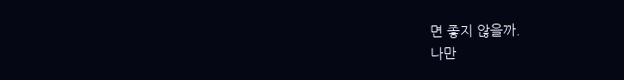면 좋지 않을까.
나만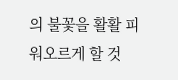의 불꽃을 활활 피워오르게 할 것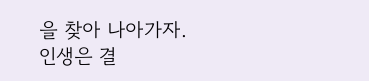을 찾아 나아가자.
인생은 결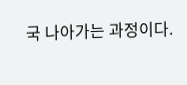국 나아가는 과정이다.